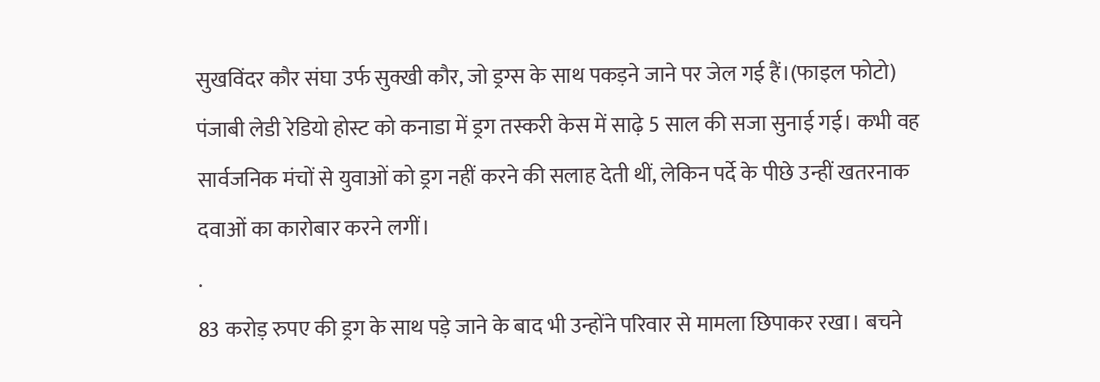सुखविंदर कौर संघा उर्फ सुक्खी कौर, जो ड्रग्स के साथ पकड़ने जाने पर जेल गई हैं।(फाइल फोटो)
पंजाबी लेडी रेडियो होस्ट को कनाडा में ड्रग तस्करी केस में साढ़े 5 साल की सजा सुनाई गई। कभी वह सार्वजनिक मंचों से युवाओं को ड्रग नहीं करने की सलाह देती थीं, लेकिन पर्दे के पीछे उन्हीं खतरनाक दवाओं का कारोबार करने लगीं।
.
83 करोड़ रुपए की ड्रग के साथ पड़े जाने के बाद भी उन्होंने परिवार से मामला छिपाकर रखा। बचने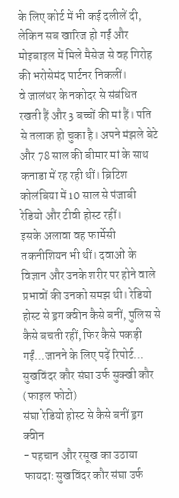के लिए कोर्ट में भी कई दलीलें दी, लेकिन सब खारिज हो गईं और मोइबाइल में मिले मैसेज से वह गिरोह की भरोसेमंद पार्टनर निकलीं।
वे जालंधर के नकोदर से संबंधित रखती हैं और 3 बच्चों की मां हैं। पति से तलाक हो चुका है। अपने मंझले बेटे और 78 साल की बीमार मां के साथ कनाडा में रह रही थीं। ब्रिटिश कोलंबिया में 10 साल से पंजाबी रेडियो और टीवी होस्ट रहीं।
इसके अलावा वह फार्मेसी तकनीशियन भी थीं। दवाओं के विज्ञान और उनके शरीर पर होने वाले प्रभावों की उनको समझ थी। रेडियो होस्ट से ड्रग क्वीन कैसे बनीं, पुलिस से कैसे बचती रहीं, फिर कैसे पकड़ी गईं…जानने के लिए पढ़ें रिपोर्ट…
सुखविंदर कौर संघा उर्फ सुक्खी कौर (फाइल फोटो)
संघा रेडियो होस्ट से कैसे बनीं ड्रग क्वीन
- पहचान और रसूख का उठाया फायदा: सुखविंदर कौर संघा उर्फ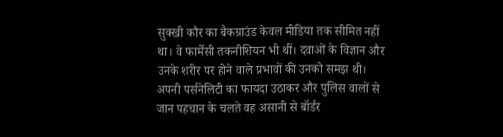सुक्खी कौर का बैकग्राउंड केवल मीडिया तक सीमित नहीं था। वे फार्मेसी तकनीशियन भी थीं। दवाओं के विज्ञान और उनके शरीर पर होने वाले प्रभावों की उनको समझ थी। अपनी पर्सनेलिटी का फायदा उठाकर और पुलिस वालों से जान पहचान के चलते वह असानी से बॉर्डर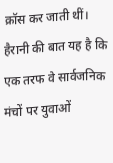क्रॉस कर जाती थीं। हैरानी की बात यह है कि एक तरफ वे सार्वजनिक मंचों पर युवाओं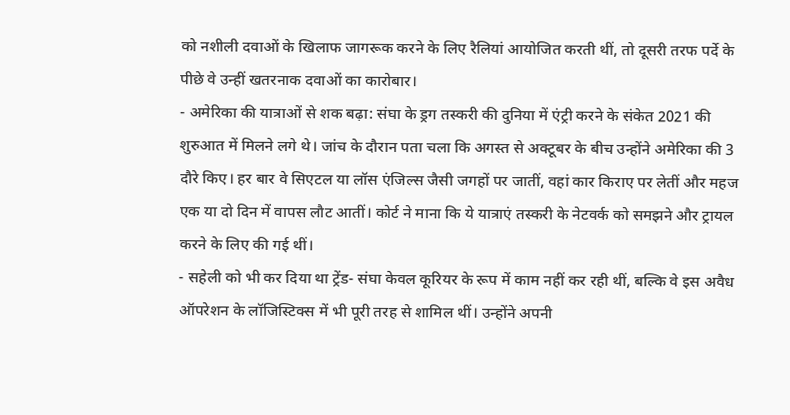को नशीली दवाओं के खिलाफ जागरूक करने के लिए रैलियां आयोजित करती थीं, तो दूसरी तरफ पर्दे के पीछे वे उन्हीं खतरनाक दवाओं का कारोबार।
- अमेरिका की यात्राओं से शक बढ़ा: संघा के ड्रग तस्करी की दुनिया में एंट्री करने के संकेत 2021 की शुरुआत में मिलने लगे थे। जांच के दौरान पता चला कि अगस्त से अक्टूबर के बीच उन्होंने अमेरिका की 3 दौरे किए। हर बार वे सिएटल या लॉस एंजिल्स जैसी जगहों पर जातीं, वहां कार किराए पर लेतीं और महज एक या दो दिन में वापस लौट आतीं। कोर्ट ने माना कि ये यात्राएं तस्करी के नेटवर्क को समझने और ट्रायल करने के लिए की गई थीं।
- सहेली को भी कर दिया था ट्रेंड- संघा केवल कूरियर के रूप में काम नहीं कर रही थीं, बल्कि वे इस अवैध ऑपरेशन के लॉजिस्टिक्स में भी पूरी तरह से शामिल थीं। उन्होंने अपनी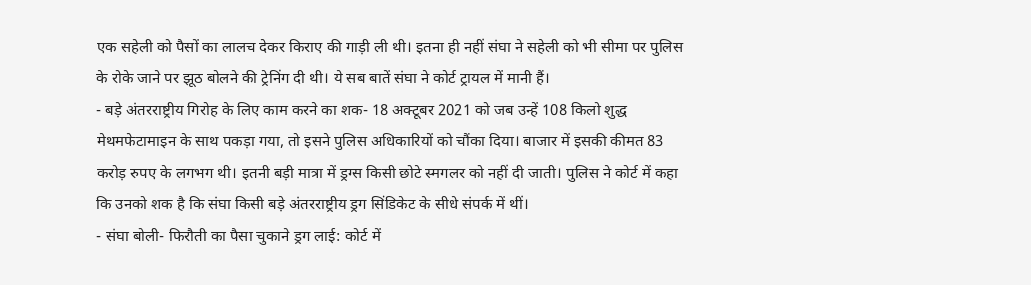एक सहेली को पैसों का लालच देकर किराए की गाड़ी ली थी। इतना ही नहीं संघा ने सहेली को भी सीमा पर पुलिस के रोके जाने पर झूठ बोलने की ट्रेनिंग दी थी। ये सब बातें संघा ने कोर्ट ट्रायल में मानी हैं।
- बड़े अंतरराष्ट्रीय गिरोह के लिए काम करने का शक- 18 अक्टूबर 2021 को जब उन्हें 108 किलो शुद्ध मेथमफेटामाइन के साथ पकड़ा गया, तो इसने पुलिस अधिकारियों को चौंका दिया। बाजार में इसकी कीमत 83 करोड़ रुपए के लगभग थी। इतनी बड़ी मात्रा में ड्रग्स किसी छोटे स्मगलर को नहीं दी जाती। पुलिस ने कोर्ट में कहा कि उनको शक है कि संघा किसी बड़े अंतरराष्ट्रीय ड्रग सिंडिकेट के सीधे संपर्क में थीं।
- संघा बोली- फिरौती का पैसा चुकाने ड्रग लाई: कोर्ट में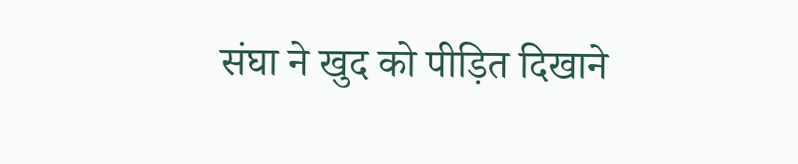संघा ने खुद को पीड़ित दिखाने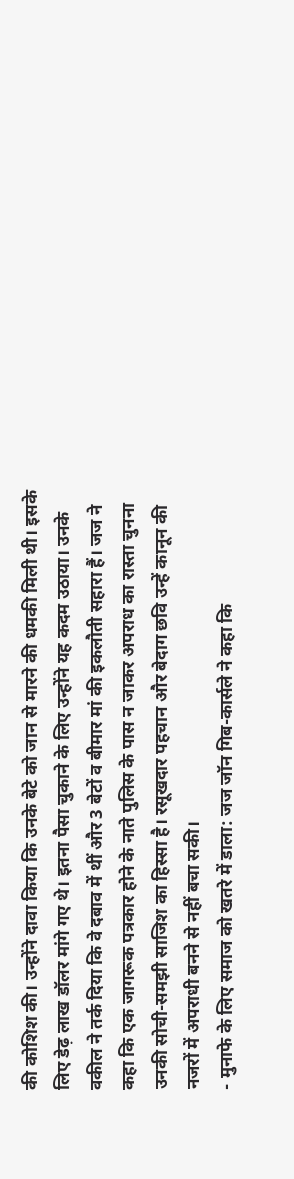की कोशिश की। उन्होंने दावा किया कि उनके बेटे को जान से मारने की धमकी मिली थी। इसके लिए डेढ़ लाख डॉलर मांगे गए थे। इतना पैसा चुकाने के लिए उन्होंने यह कदम उठाया। उनके वकील ने तर्क दिया कि वे दबाव में थीं और 3 बेटों व बीमार मां की इकलौती सहारा हैं। जज ने कहा कि एक जागरूक पत्रकार होने के नाते पुलिस के पास न जाकर अपराध का रास्ता चुनना उनकी सोची-समझी साजिश का हिस्सा है। रसूखदार पहचान और बेदाग छवि उन्हें कानून की नजरों में अपराधी बनने से नहीं बचा सकी।
- मुनाफे के लिए समाज को खतरे में डाला: जज जॉन गिब-कार्सले ने कहा कि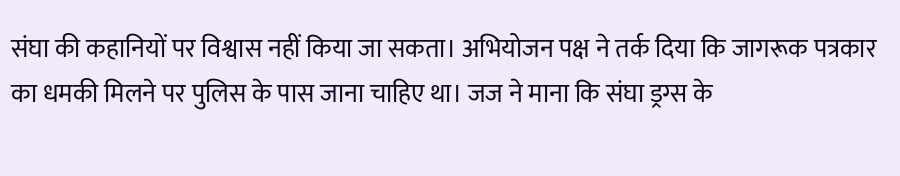संघा की कहानियों पर विश्वास नहीं किया जा सकता। अभियोजन पक्ष ने तर्क दिया कि जागरूक पत्रकार का धमकी मिलने पर पुलिस के पास जाना चाहिए था। जज ने माना कि संघा ड्रग्स के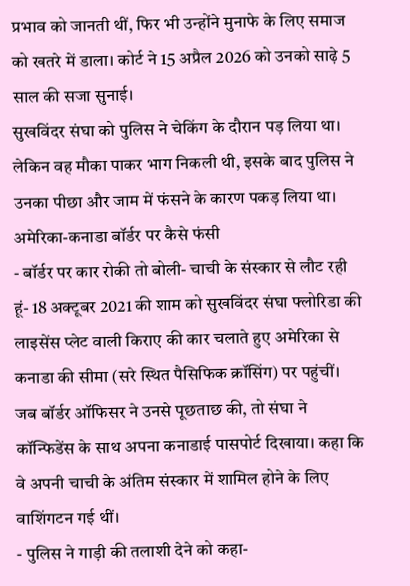प्रभाव को जानती थीं, फिर भी उन्होंने मुनाफे के लिए समाज को खतरे में डाला। कोर्ट ने 15 अप्रैल 2026 को उनको साढ़े 5 साल की सजा सुनाई।
सुखविंदर संघा को पुलिस ने चेकिंग के दौरान पड़ लिया था। लेकिन वह मौका पाकर भाग निकली थी, इसके बाद पुलिस ने उनका पीछा और जाम में फंसने के कारण पकड़ लिया था।
अमेरिका-कनाडा बॉर्डर पर कैसे फंसी
- बॉर्डर पर कार रोकी तो बोली- चाची के संस्कार से लौट रही हूं- 18 अक्टूबर 2021 की शाम को सुखविंदर संघा फ्लोरिडा की लाइसेंस प्लेट वाली किराए की कार चलाते हुए अमेरिका से कनाडा की सीमा (सरे स्थित पैसिफिक क्रॉसिंग) पर पहुंचीं। जब बॉर्डर ऑफिसर ने उनसे पूछताछ की, तो संघा ने कॉन्फिडेंस के साथ अपना कनाडाई पासपोर्ट दिखाया। कहा कि वे अपनी चाची के अंतिम संस्कार में शामिल होने के लिए वाशिंगटन गई थीं।
- पुलिस ने गाड़ी की तलाशी देने को कहा-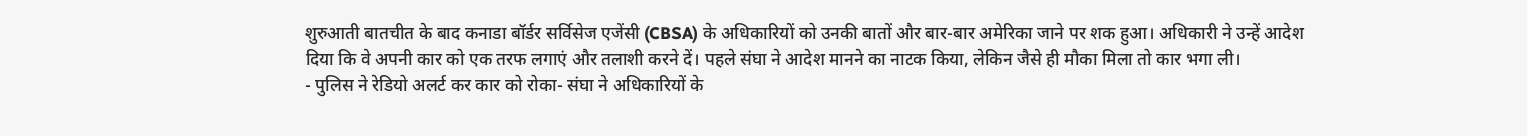शुरुआती बातचीत के बाद कनाडा बॉर्डर सर्विसेज एजेंसी (CBSA) के अधिकारियों को उनकी बातों और बार-बार अमेरिका जाने पर शक हुआ। अधिकारी ने उन्हें आदेश दिया कि वे अपनी कार को एक तरफ लगाएं और तलाशी करने दें। पहले संघा ने आदेश मानने का नाटक किया, लेकिन जैसे ही मौका मिला तो कार भगा ली।
- पुलिस ने रेडियो अलर्ट कर कार को रोका- संघा ने अधिकारियों के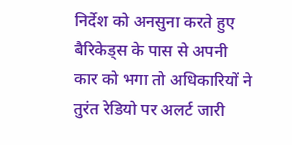निर्देश को अनसुना करते हुए बैरिकेड्स के पास से अपनी कार को भगा तो अधिकारियों ने तुरंत रेडियो पर अलर्ट जारी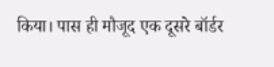किया। पास ही मौजूद एक दूसरे बॉर्डर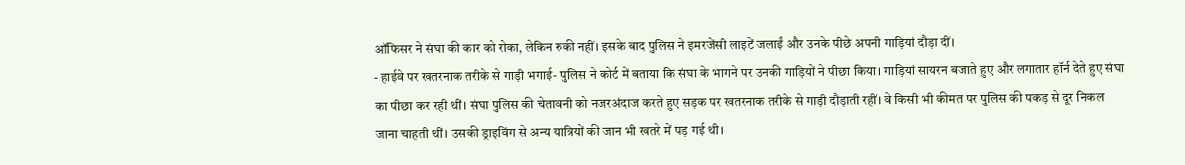ऑफिसर ने संघा की कार को रोका, लेकिन रुकी नहीं। इसके बाद पुलिस ने इमरजेंसी लाइटें जलाईं और उनके पीछे अपनी गाड़ियां दौड़ा दीं।
- हाईवे पर खतरनाक तरीके से गाड़ी भगाई- पुलिस ने कोर्ट में बताया कि संघा के भागने पर उनकी गाड़ियों ने पीछा किया। गाड़ियां सायरन बजाते हुए और लगातार हॉर्न देते हुए संघा का पीछा कर रही थीं। संघा पुलिस की चेतावनी को नजरअंदाज करते हुए सड़क पर खतरनाक तरीके से गाड़ी दौड़ाती रहीं। वे किसी भी कीमत पर पुलिस की पकड़ से दूर निकल जाना चाहती थीं। उसकी ड्राइविंग से अन्य यात्रियों की जान भी खतरे में पड़ गई थी।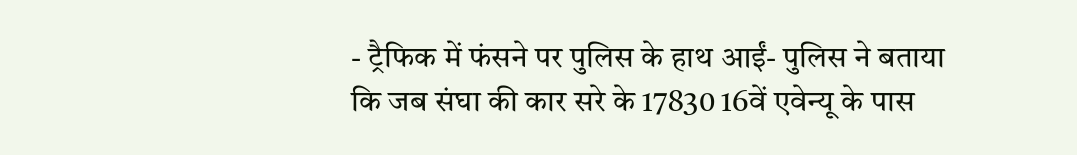- ट्रैफिक में फंसने पर पुलिस के हाथ आईं- पुलिस ने बताया कि जब संघा की कार सरे के 17830 16वें एवेन्यू के पास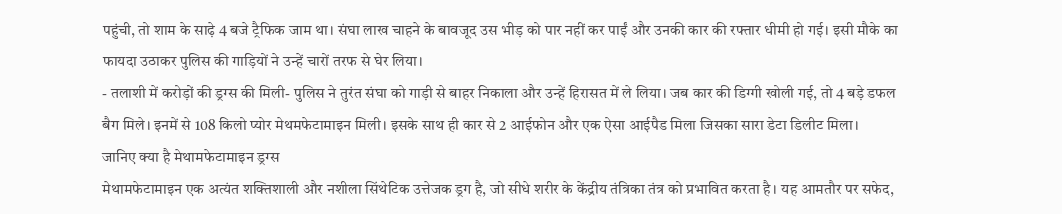पहुंची, तो शाम के साढ़े 4 बजे ट्रैफिक जाम था। संघा लाख चाहने के बावजूद उस भीड़ को पार नहीं कर पाईं और उनकी कार की रफ्तार धीमी हो गई। इसी मौके का फायदा उठाकर पुलिस की गाड़ियों ने उन्हें चारों तरफ से घेर लिया।
- तलाशी में करोड़ों की ड्रग्स की मिली- पुलिस ने तुरंत संघा को गाड़ी से बाहर निकाला और उन्हें हिरासत में ले लिया। जब कार की डिग्गी खोली गई, तो 4 बड़े डफल बैग मिले। इनमें से 108 किलो प्योर मेथमफेटामाइन मिली। इसके साथ ही कार से 2 आईफोन और एक ऐसा आईपैड मिला जिसका सारा डेटा डिलीट मिला।
जानिए क्या है मेथामफेटामाइन ड्रग्स
मेथामफेटामाइन एक अत्यंत शक्तिशाली और नशीला सिंथेटिक उत्तेजक ड्रग है, जो सीधे शरीर के केंद्रीय तंत्रिका तंत्र को प्रभावित करता है। यह आमतौर पर सफेद,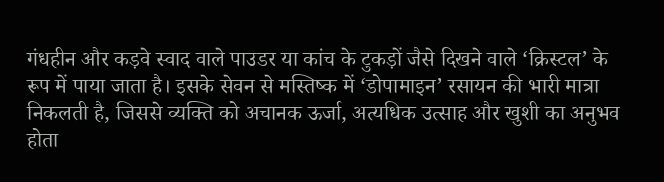गंधहीन और कड़वे स्वाद वाले पाउडर या कांच के टुकड़ों जैसे दिखने वाले ‘क्रिस्टल’ के रूप में पाया जाता है। इसके सेवन से मस्तिष्क में ‘डोपामाइन’ रसायन की भारी मात्रा निकलती है, जिससे व्यक्ति को अचानक ऊर्जा, अत्यधिक उत्साह और खुशी का अनुभव होता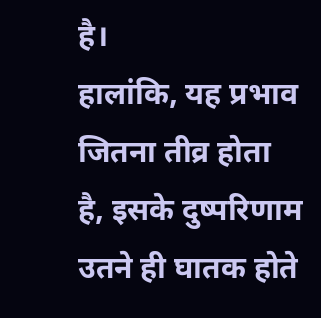है।
हालांकि, यह प्रभाव जितना तीव्र होता है, इसके दुष्परिणाम उतने ही घातक होते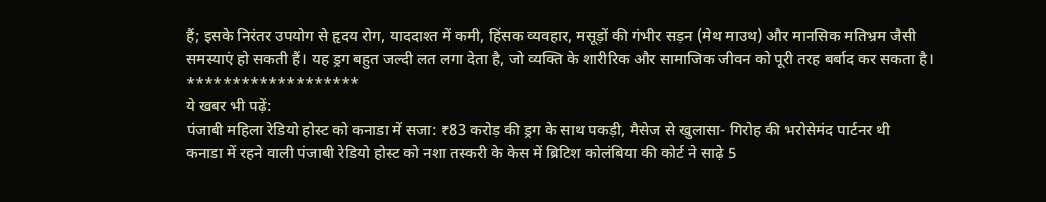हैं; इसके निरंतर उपयोग से हृदय रोग, याददाश्त में कमी, हिंसक व्यवहार, मसूड़ों की गंभीर सड़न (मेथ माउथ) और मानसिक मतिभ्रम जैसी समस्याएं हो सकती हैं। यह ड्रग बहुत जल्दी लत लगा देता है, जो व्यक्ति के शारीरिक और सामाजिक जीवन को पूरी तरह बर्बाद कर सकता है।
*******************
ये खबर भी पढ़ें:
पंजाबी महिला रेडियो होस्ट को कनाडा में सजा: ₹83 करोड़ की ड्रग के साथ पकड़ी, मैसेज से खुलासा- गिरोह की भरोसेमंद पार्टनर थी
कनाडा में रहने वाली पंजाबी रेडियो होस्ट को नशा तस्करी के केस में ब्रिटिश कोलंबिया की कोर्ट ने साढ़े 5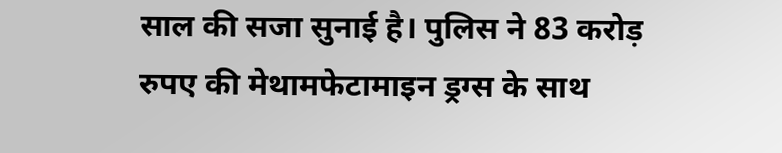साल की सजा सुनाई है। पुलिस ने 83 करोड़ रुपए की मेथामफेटामाइन ड्रग्स के साथ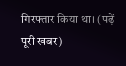गिरफ्तार किया था। (पढ़ें पूरी खबर)